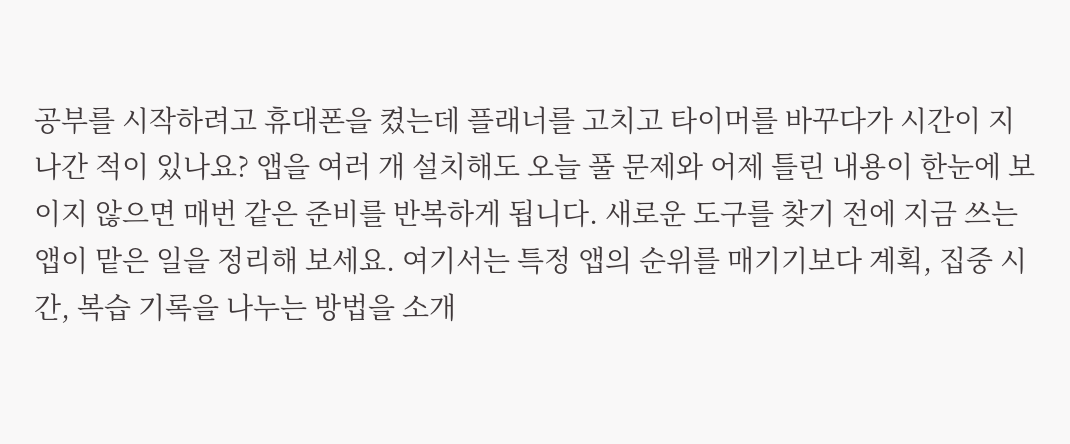공부를 시작하려고 휴대폰을 켰는데 플래너를 고치고 타이머를 바꾸다가 시간이 지나간 적이 있나요? 앱을 여러 개 설치해도 오늘 풀 문제와 어제 틀린 내용이 한눈에 보이지 않으면 매번 같은 준비를 반복하게 됩니다. 새로운 도구를 찾기 전에 지금 쓰는 앱이 맡은 일을 정리해 보세요. 여기서는 특정 앱의 순위를 매기기보다 계획, 집중 시간, 복습 기록을 나누는 방법을 소개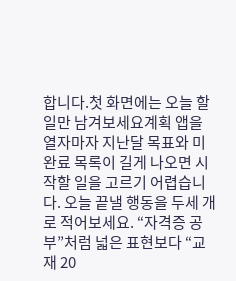합니다.첫 화면에는 오늘 할 일만 남겨보세요계획 앱을 열자마자 지난달 목표와 미완료 목록이 길게 나오면 시작할 일을 고르기 어렵습니다. 오늘 끝낼 행동을 두세 개로 적어보세요. “자격증 공부”처럼 넓은 표현보다 “교재 20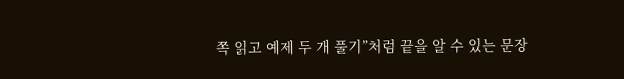쪽 읽고 예제 두 개 풀기”처럼 끝을 알 수 있는 문장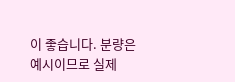이 좋습니다. 분량은 예시이므로 실제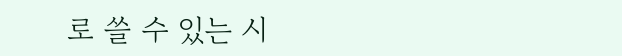로 쓸 수 있는 시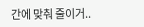간에 맞춰 줄이거..